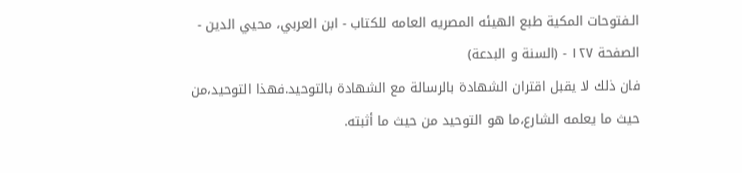الـفتوحات المکية طبع الهيئه المصريه العامه للکتاب - ابن العربي، محيي الدين - الصفحة ١٢٧ - (السنة و البدعة)
فان ذلك لا يقبل اقتران الشهادة بالرسالة مع الشهادة بالتوحيد.فهذا التوحيد،من حيث ما يعلمه الشارع،ما هو التوحيد من حيث ما أثبته.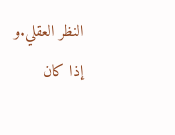النظر العقلي.و إذا كان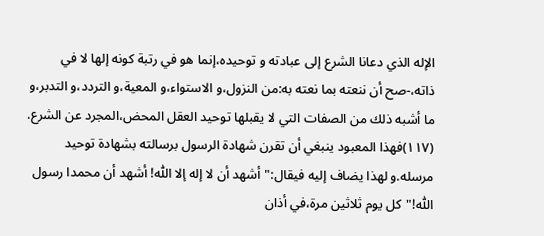الإله الذي دعانا الشرع إلى عبادته و توحيده،إنما هو في رتبة كونه إلها لا في ذاته،-صح أن ننعته بما نعته به:من النزول،و الاستواء،و المعية،و التردد،و التدبر،و ما أشبه ذلك من الصفات التي لا يقبلها توحيد العقل المحض،المجرد عن الشرع.
(١١٧)فهذا المعبود ينبغي أن تقرن شهادة الرسول برسالته بشهادة توحيد مرسله.و لهذا يضاف إليه فيقال:"أشهد أن لا إله إلا اللّٰه! أشهد أن محمدا رسول اللّٰه!"كل يوم ثلاثين مرة،في أذان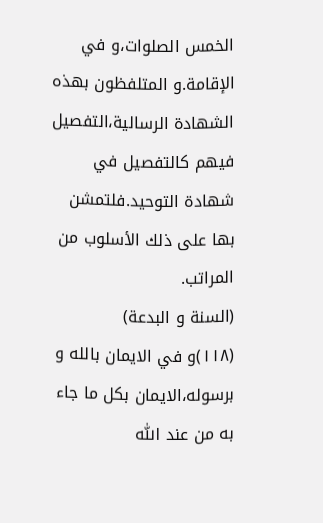الخمس الصلوات،و في الإقامة.و المتلفظون بهذه الشهادة الرسالية،التفصيل فيهم كالتفصيل في شهادة التوحيد.فلتمشن بها على ذلك الأسلوب من المراتب.
(السنة و البدعة)
(١١٨)و في الايمان بالله و برسوله،الايمان بكل ما جاء به من عند اللّٰه